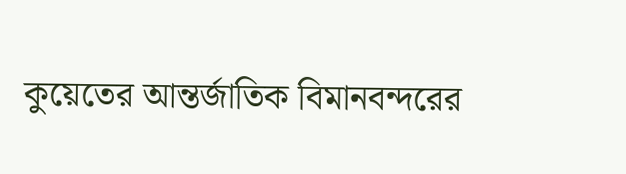কুয়েতের আন্তর্জাতিক বিমানবন্দরের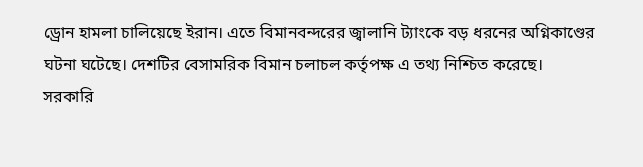ড্রোন হামলা চালিয়েছে ইরান। এতে বিমানবন্দরের জ্বালানি ট্যাংকে বড় ধরনের অগ্নিকাণ্ডের ঘটনা ঘটেছে। দেশটির বেসামরিক বিমান চলাচল কর্তৃপক্ষ এ তথ্য নিশ্চিত করেছে।
সরকারি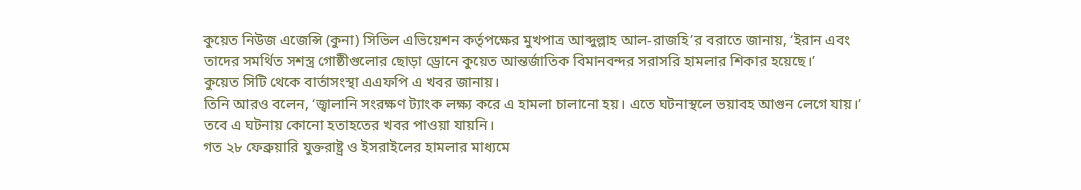কুয়েত নিউজ এজেন্সি (কুনা) সিভিল এভিয়েশন কর্তৃপক্ষের মুখপাত্র আব্দুল্লাহ আল-রাজহি’র বরাতে জানায়, ‘ইরান এবং তাদের সমর্থিত সশস্ত্র গোষ্ঠীগুলোর ছোড়া ড্রোনে কুয়েত আন্তর্জাতিক বিমানবন্দর সরাসরি হামলার শিকার হয়েছে।’
কুয়েত সিটি থেকে বার্তাসংস্থা এএফপি এ খবর জানায়।
তিনি আরও বলেন, ‘জ্বালানি সংরক্ষণ ট্যাংক লক্ষ্য করে এ হামলা চালানো হয়। এতে ঘটনাস্থলে ভয়াবহ আগুন লেগে যায়।’
তবে এ ঘটনায় কোনো হতাহতের খবর পাওয়া যায়নি।
গত ২৮ ফেব্রুয়ারি যুক্তরাষ্ট্র ও ইসরাইলের হামলার মাধ্যমে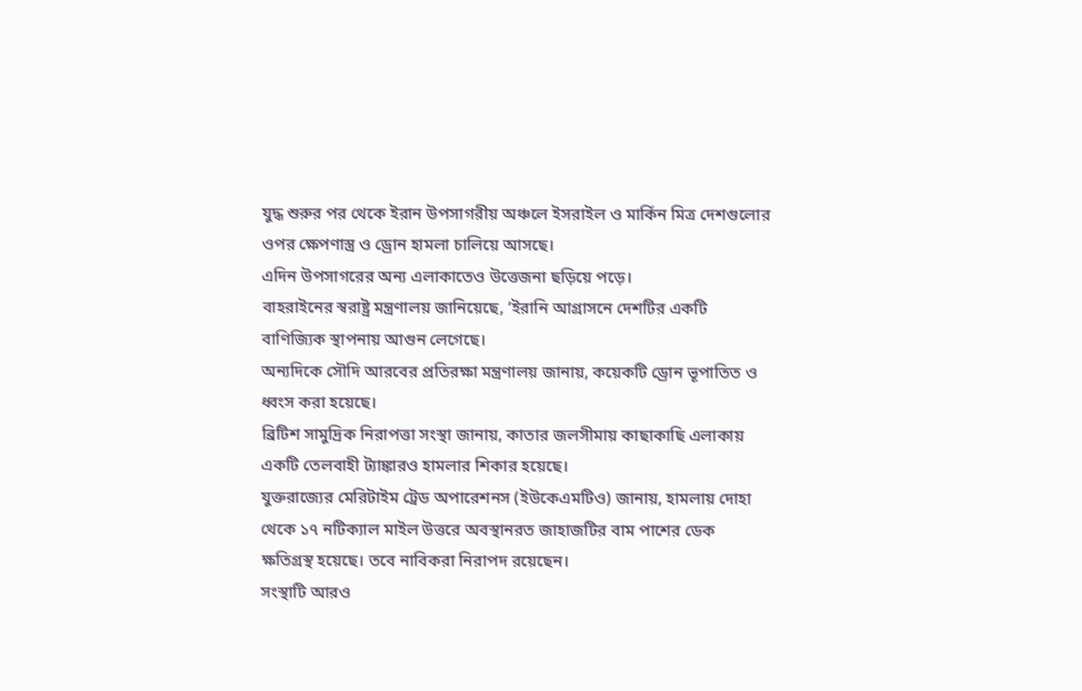যুদ্ধ শুরুর পর থেকে ইরান উপসাগরীয় অঞ্চলে ইসরাইল ও মার্কিন মিত্র দেশগুলোর ওপর ক্ষেপণাস্ত্র ও ড্রোন হামলা চালিয়ে আসছে।
এদিন উপসাগরের অন্য এলাকাতেও উত্তেজনা ছড়িয়ে পড়ে।
বাহরাইনের স্বরাষ্ট্র মন্ত্রণালয় জানিয়েছে, ‘ইরানি আগ্রাসনে দেশটির একটি বাণিজ্যিক স্থাপনায় আগুন লেগেছে।
অন্যদিকে সৌদি আরবের প্রতিরক্ষা মন্ত্রণালয় জানায়, কয়েকটি ড্রোন ভূপাতিত ও ধ্বংস করা হয়েছে।
ব্রিটিশ সামুদ্রিক নিরাপত্তা সংস্থা জানায়, কাতার জলসীমায় কাছাকাছি এলাকায় একটি তেলবাহী ট্যাঙ্কারও হামলার শিকার হয়েছে।
যুক্তরাজ্যের মেরিটাইম ট্রেড অপারেশনস (ইউকেএমটিও) জানায়, হামলায় দোহা থেকে ১৭ নটিক্যাল মাইল উত্তরে অবস্থানরত জাহাজটির বাম পাশের ডেক ক্ষতিগ্রস্থ হয়েছে। তবে নাবিকরা নিরাপদ রয়েছেন।
সংস্থাটি আরও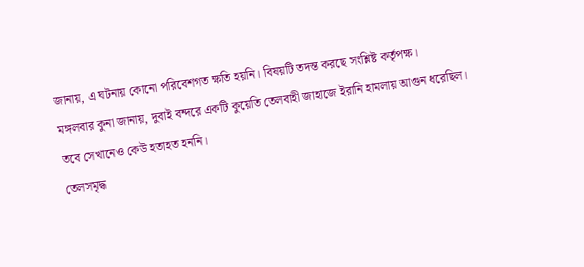জানায়, এ ঘটনায় কোনো পরিবেশগত ক্ষতি হয়নি। বিষয়টি তদন্ত করছে সংশ্লিষ্ট কর্তৃপক্ষ।
মঙ্গলবার কুনা জানায়, দুবাই বন্দরে একটি কুয়েতি তেলবাহী জাহাজে ইরানি হামলায় আগুন ধরেছিল। তবে সেখানেও কেউ হতাহত হননি।
তেলসমৃদ্ধ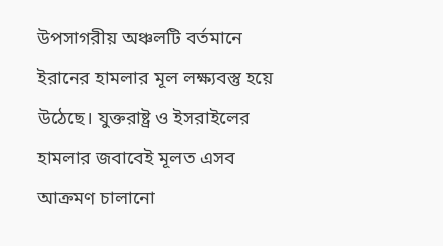উপসাগরীয় অঞ্চলটি বর্তমানে ইরানের হামলার মূল লক্ষ্যবস্তু হয়ে উঠেছে। যুক্তরাষ্ট্র ও ইসরাইলের হামলার জবাবেই মূলত এসব আক্রমণ চালানো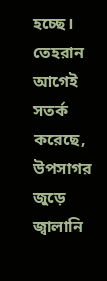হচ্ছে।
তেহরান আগেই সতর্ক করেছে, উপসাগর জুড়ে জ্বালানি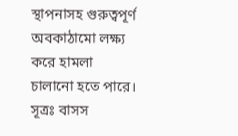স্থাপনাসহ গুরুত্বপূর্ণ অবকাঠামো লক্ষ্য করে হামলা চালানো হতে পারে।
সূত্রঃ বাসস